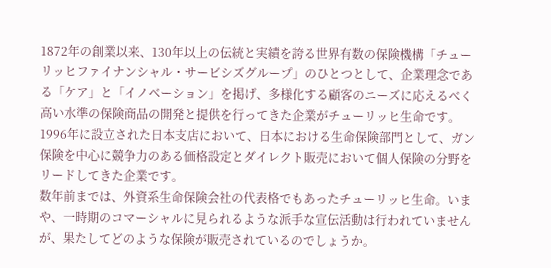1872年の創業以来、130年以上の伝統と実績を誇る世界有数の保険機構「チューリッヒファイナンシャル・サービシズグループ」のひとつとして、企業理念である「ケア」と「イノベーション」を掲げ、多様化する顧客のニーズに応えるべく高い水準の保険商品の開発と提供を行ってきた企業がチューリッヒ生命です。
1996年に設立された日本支店において、日本における生命保険部門として、ガン保険を中心に競争力のある価格設定とダイレクト販売において個人保険の分野をリードしてきた企業です。
数年前までは、外資系生命保険会社の代表格でもあったチューリッヒ生命。いまや、一時期のコマーシャルに見られるような派手な宣伝活動は行われていませんが、果たしてどのような保険が販売されているのでしょうか。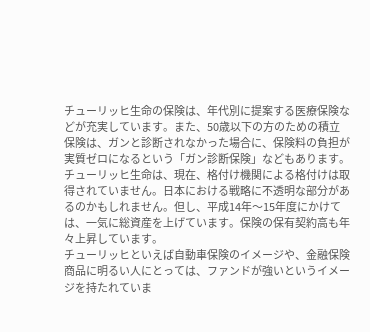チューリッヒ生命の保険は、年代別に提案する医療保険などが充実しています。また、50歳以下の方のための積立保険は、ガンと診断されなかった場合に、保険料の負担が実質ゼロになるという「ガン診断保険」などもあります。
チューリッヒ生命は、現在、格付け機関による格付けは取得されていません。日本における戦略に不透明な部分があるのかもしれません。但し、平成14年〜15年度にかけては、一気に総資産を上げています。保険の保有契約高も年々上昇しています。
チューリッヒといえば自動車保険のイメージや、金融保険商品に明るい人にとっては、ファンドが強いというイメージを持たれていま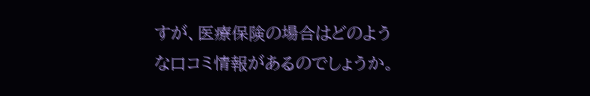すが、医療保険の場合はどのような口コミ情報があるのでしょうか。